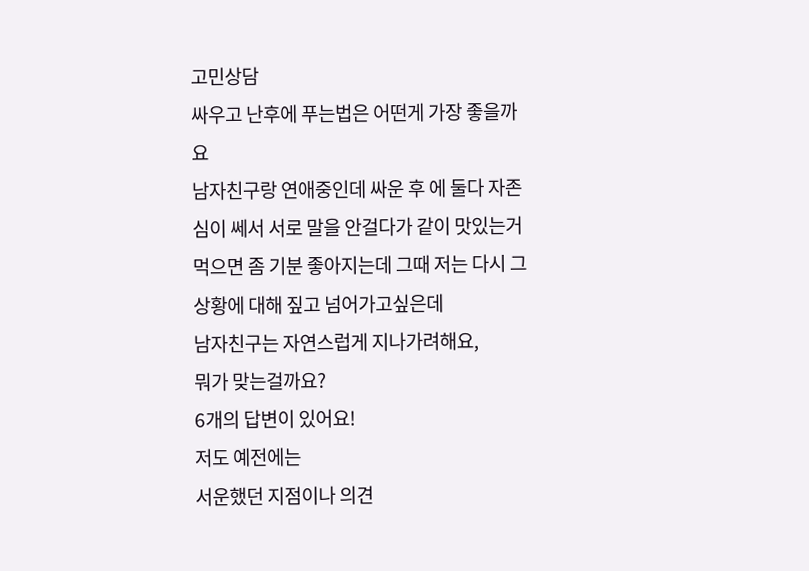고민상담
싸우고 난후에 푸는법은 어떤게 가장 좋을까요
남자친구랑 연애중인데 싸운 후 에 둘다 자존심이 쎄서 서로 말을 안걸다가 같이 맛있는거 먹으면 좀 기분 좋아지는데 그때 저는 다시 그 상황에 대해 짚고 넘어가고싶은데
남자친구는 자연스럽게 지나가려해요,
뭐가 맞는걸까요?
6개의 답변이 있어요!
저도 예전에는
서운했던 지점이나 의견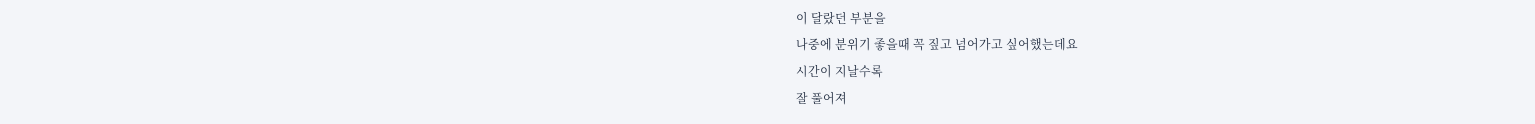이 달랐던 부분을
나중에 분위기 좋을때 꼭 짚고 넘어가고 싶어했는데요
시간이 지날수록
잘 풀어져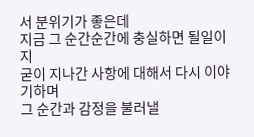서 분위기가 좋은데
지금 그 순간순간에 충실하면 될일이지
굳이 지나간 사항에 대해서 다시 이야기하며
그 순간과 감정을 불러낼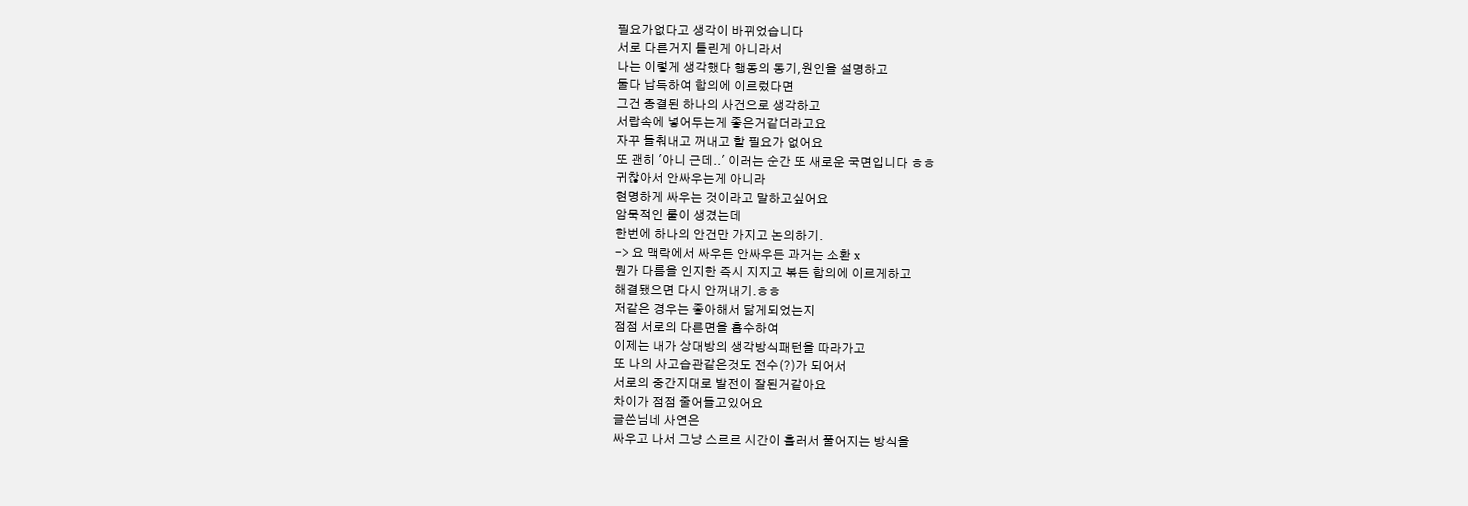필요가없다고 생각이 바뀌었습니다
서로 다른거지 틀린게 아니라서
나는 이렇게 생각했다 행동의 동기,원인을 설명하고
둘다 납득하여 합의에 이르렀다면
그건 종결된 하나의 사건으로 생각하고
서랍속에 넣어두는게 좋은거같더라고요
자꾸 들춰내고 꺼내고 할 필요가 없어요
또 괜히 '아니 근데..' 이러는 순간 또 새로운 국면입니다 ㅎㅎ
귀찮아서 안싸우는게 아니라
현명하게 싸우는 것이라고 말하고싶어요
암묵적인 룰이 생겼는데
한번에 하나의 안건만 가지고 논의하기.
-> 요 맥락에서 싸우든 안싸우든 과거는 소환 x
뭔가 다름을 인지한 즉시 지지고 볶든 합의에 이르게하고
해결됐으면 다시 안꺼내기.ㅎㅎ
저같은 경우는 좋아해서 닮게되었는지
점점 서로의 다른면을 흡수하여
이제는 내가 상대방의 생각방식패턴을 따라가고
또 나의 사고습관같은것도 전수(?)가 되어서
서로의 중간지대로 발전이 잘된거같아요
차이가 점점 줄어들고있어요
글쓴님네 사연은
싸우고 나서 그냥 스르르 시간이 흘러서 풀어지는 방식을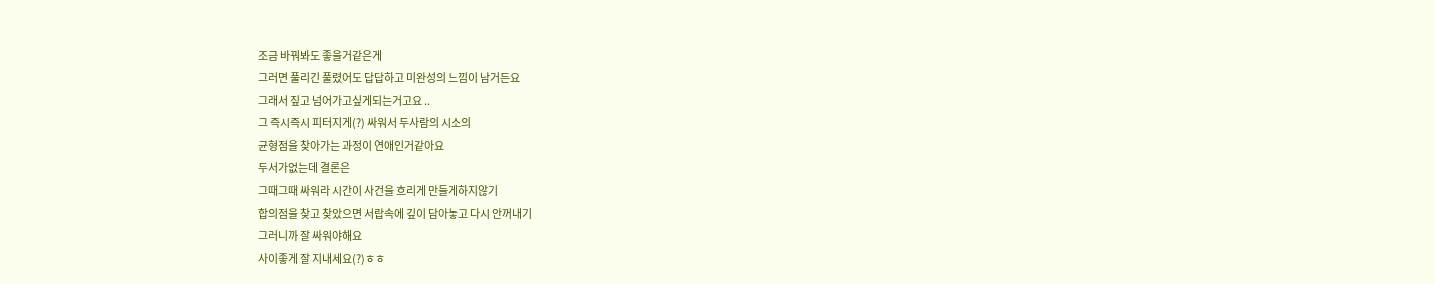조금 바꿔봐도 좋을거같은게
그러면 풀리긴 풀렸어도 답답하고 미완성의 느낌이 남거든요
그래서 짚고 넘어가고싶게되는거고요 ..
그 즉시즉시 피터지게(?) 싸워서 두사람의 시소의
균형점을 찾아가는 과정이 연애인거같아요
두서가없는데 결론은
그때그때 싸워라 시간이 사건을 흐리게 만들게하지않기
합의점을 찾고 찾았으면 서랍속에 깊이 담아놓고 다시 안꺼내기
그러니까 잘 싸워야해요
사이좋게 잘 지내세요(?)ㅎㅎ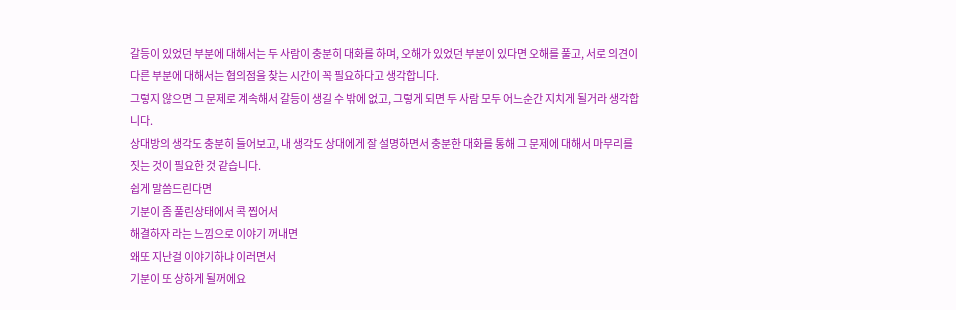갈등이 있었던 부분에 대해서는 두 사람이 충분히 대화를 하며, 오해가 있었던 부분이 있다면 오해를 풀고, 서로 의견이 다른 부분에 대해서는 협의점을 찾는 시간이 꼭 필요하다고 생각합니다.
그렇지 않으면 그 문제로 계속해서 갈등이 생길 수 밖에 없고, 그렇게 되면 두 사람 모두 어느순간 지치게 될거라 생각합니다.
상대방의 생각도 충분히 들어보고, 내 생각도 상대에게 잘 설명하면서 충분한 대화를 통해 그 문제에 대해서 마무리를 짓는 것이 필요한 것 같습니다.
쉽게 말씀드린다면
기분이 좀 풀린상태에서 콕 찝어서
해결하자 라는 느낌으로 이야기 꺼내면
왜또 지난걸 이야기하냐 이러면서
기분이 또 상하게 될꺼에요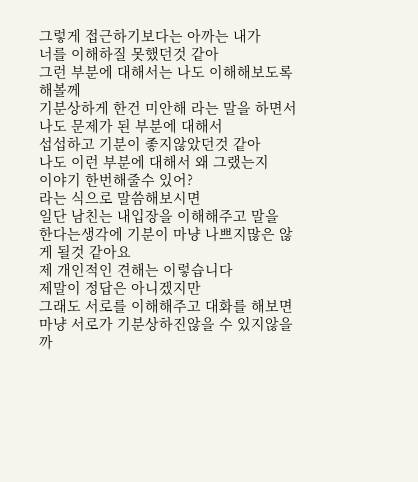그렇게 접근하기보다는 아까는 내가
너를 이해하질 못했던것 같아
그런 부분에 대해서는 나도 이해해보도록 해볼께
기분상하게 한건 미안해 라는 말을 하면서
나도 문제가 된 부분에 대해서
섭섭하고 기분이 좋지않았던것 같아
나도 이런 부분에 대해서 왜 그랬는지
이야기 한번해줄수 있어?
라는 식으로 말씀해보시면
일단 남친는 내입장을 이해해주고 말을
한다는생각에 기분이 마냥 나쁘지많은 않게 될것 같아요
제 개인적인 견해는 이렇습니다
제말이 정답은 아니겠지만
그래도 서로를 이해해주고 대화를 해보면
마냥 서로가 기분상하진않을 수 있지않을까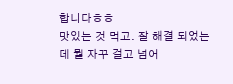합니다ㅎㅎ
맛있는 것 먹고. 잘 해결 되었는데 뭘 자꾸 걸고 넘어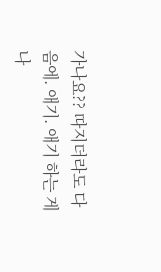가나요?? 따지더라도 다음에. 애기. 애기 하는 게 나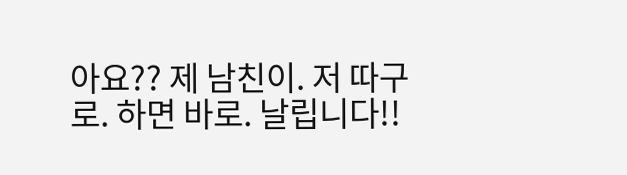아요?? 제 남친이. 저 따구로. 하면 바로. 날립니다!!